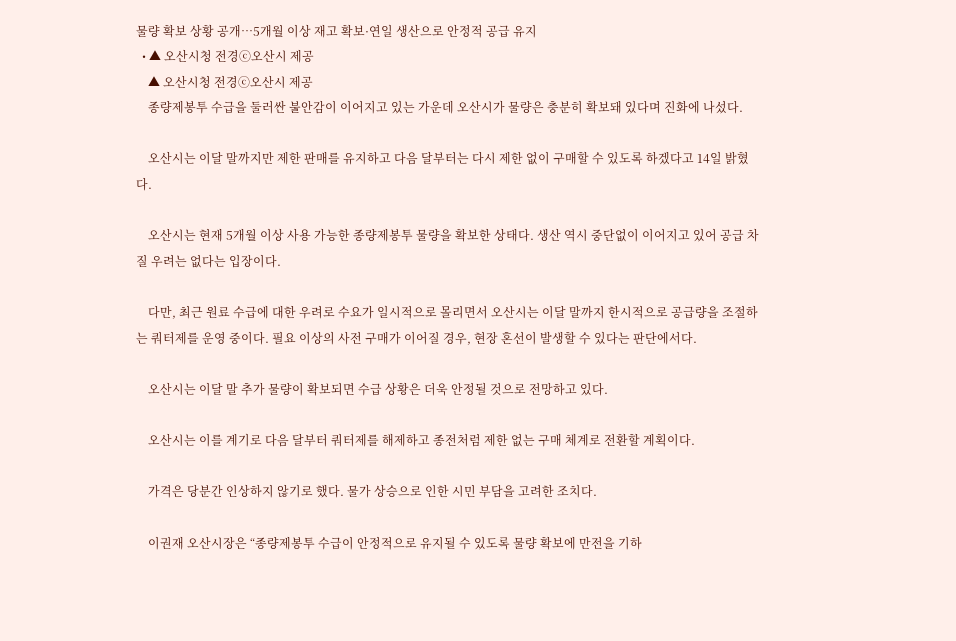물량 확보 상황 공개…5개월 이상 재고 확보·연일 생산으로 안정적 공급 유지
  • ▲ 오산시청 전경ⓒ오산시 제공
    ▲ 오산시청 전경ⓒ오산시 제공
    종량제봉투 수급을 둘러싼 불안감이 이어지고 있는 가운데 오산시가 물량은 충분히 확보돼 있다며 진화에 나섰다.

    오산시는 이달 말까지만 제한 판매를 유지하고 다음 달부터는 다시 제한 없이 구매할 수 있도록 하겠다고 14일 밝혔다.

    오산시는 현재 5개월 이상 사용 가능한 종량제봉투 물량을 확보한 상태다. 생산 역시 중단없이 이어지고 있어 공급 차질 우려는 없다는 입장이다.

    다만, 최근 원료 수급에 대한 우려로 수요가 일시적으로 몰리면서 오산시는 이달 말까지 한시적으로 공급량을 조절하는 쿼터제를 운영 중이다. 필요 이상의 사전 구매가 이어질 경우, 현장 혼선이 발생할 수 있다는 판단에서다.

    오산시는 이달 말 추가 물량이 확보되면 수급 상황은 더욱 안정될 것으로 전망하고 있다.

    오산시는 이를 계기로 다음 달부터 쿼터제를 해제하고 종전처럼 제한 없는 구매 체계로 전환할 계획이다.

    가격은 당분간 인상하지 않기로 했다. 물가 상승으로 인한 시민 부담을 고려한 조치다.

    이권재 오산시장은 “종량제봉투 수급이 안정적으로 유지될 수 있도록 물량 확보에 만전을 기하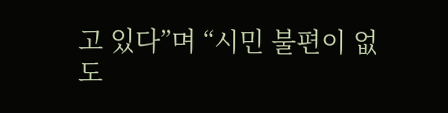고 있다”며 “시민 불편이 없도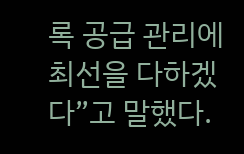록 공급 관리에 최선을 다하겠다”고 말했다.